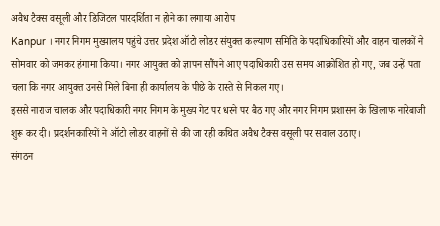अवैध टैक्स वसूली और डिजिटल पारदर्शिता न होने का लगाया आरोप
Kanpur । नगर निगम मुख्यालय पहुंचे उत्तर प्रदेश ऑटो लोडर संयुक्त कल्याण समिति के पदाधिकारियों और वाहन चालकों ने सोमवार को जमकर हंगामा किया। नगर आयुक्त को ज्ञापन सौंपने आए पदाधिकारी उस समय आक्रोशित हो गए, जब उन्हें पता चला कि नगर आयुक्त उनसे मिले बिना ही कार्यालय के पीछे के रास्ते से निकल गए।
इससे नाराज चालक और पदाधिकारी नगर निगम के मुख्य गेट पर धरने पर बैठ गए और नगर निगम प्रशासन के खिलाफ नारेबाजी शुरू कर दी। प्रदर्शनकारियों ने ऑटो लोडर वाहनों से की जा रही कथित अवैध टैक्स वसूली पर सवाल उठाए।
संगठन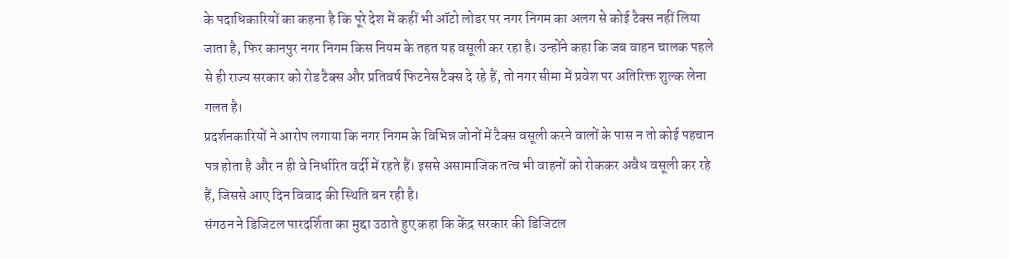के पदाधिकारियों का कहना है कि पूरे देश में कहीं भी ऑटो लोडर पर नगर निगम का अलग से कोई टैक्स नहीं लिया जाता है, फिर कानपुर नगर निगम किस नियम के तहत यह वसूली कर रहा है। उन्होंने कहा कि जब वाहन चालक पहले से ही राज्य सरकार को रोड टैक्स और प्रतिवर्ष फिटनेस टैक्स दे रहे हैं, तो नगर सीमा में प्रवेश पर अतिरिक्त शुल्क लेना गलत है।
प्रदर्शनकारियों ने आरोप लगाया कि नगर निगम के विभिन्न जोनों में टैक्स वसूली करने वालों के पास न तो कोई पहचान पत्र होता है और न ही वे निर्धारित वर्दी में रहते हैं। इससे असामाजिक तत्व भी वाहनों को रोककर अवैध वसूली कर रहे हैं, जिससे आए दिन विवाद की स्थिति बन रही है।
संगठन ने डिजिटल पारदर्शिता का मुद्दा उठाते हुए कहा कि केंद्र सरकार की डिजिटल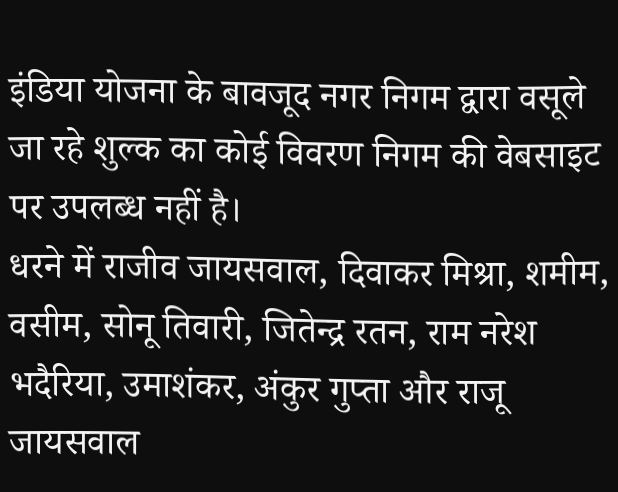इंडिया योजना के बावजूद नगर निगम द्वारा वसूले जा रहे शुल्क का कोई विवरण निगम की वेबसाइट पर उपलब्ध नहीं है।
धरने में राजीव जायसवाल, दिवाकर मिश्रा, शमीम, वसीम, सोनू तिवारी, जितेन्द्र रतन, राम नरेश भदैरिया, उमाशंकर, अंकुर गुप्ता और राजू जायसवाल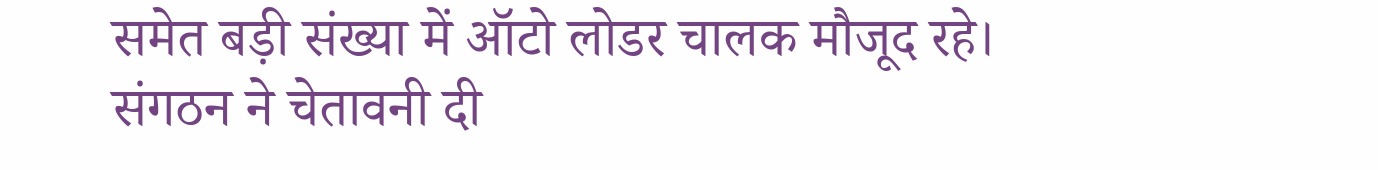समेत बड़ी संख्या में ऑटो लोडर चालक मौजूद रहे। संगठन ने चेतावनी दी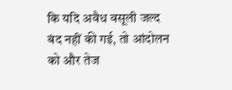कि यदि अवैध वसूली जल्द बंद नहीं की गई, तो आंदोलन को और तेज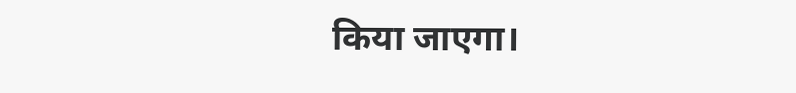किया जाएगा।